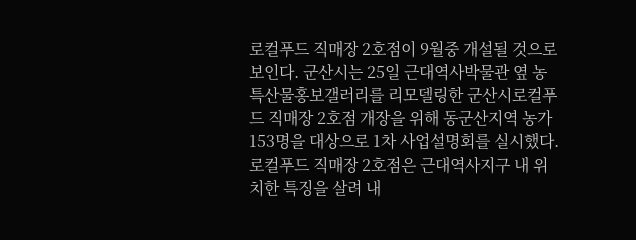로컬푸드 직매장 2호점이 9월중 개설될 것으로 보인다. 군산시는 25일 근대역사박물관 옆 농특산물홍보갤러리를 리모델링한 군산시로컬푸드 직매장 2호점 개장을 위해 동군산지역 농가 153명을 대상으로 1차 사업설명회를 실시했다. 로컬푸드 직매장 2호점은 근대역사지구 내 위치한 특징을 살려 내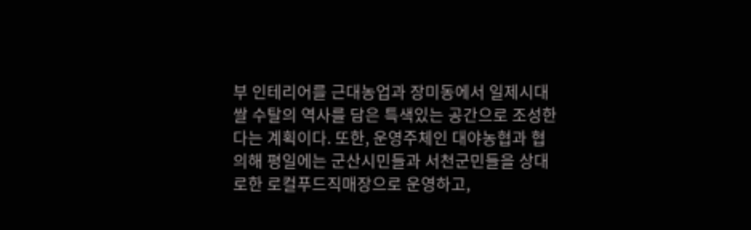부 인테리어를 근대농업과 장미동에서 일제시대 쌀 수탈의 역사를 담은 특색있는 공간으로 조성한다는 계획이다. 또한, 운영주체인 대야농협과 협의해 평일에는 군산시민들과 서천군민들을 상대로한 로컬푸드직매장으로 운영하고,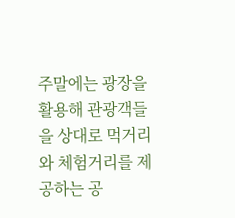주말에는 광장을 활용해 관광객들을 상대로 먹거리와 체험거리를 제공하는 공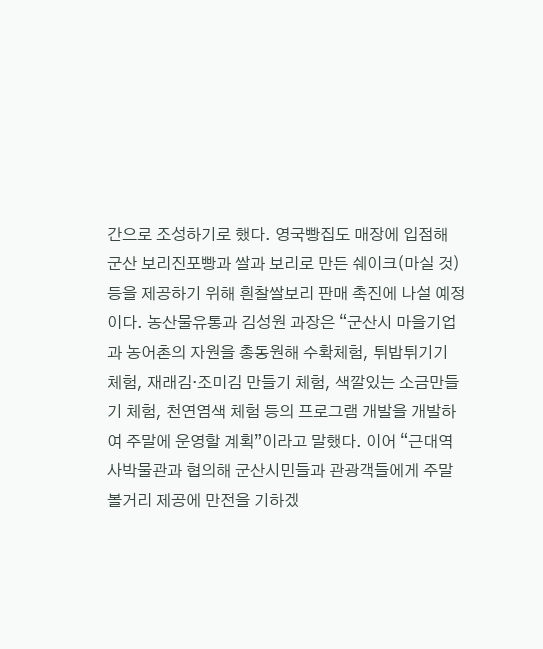간으로 조성하기로 했다. 영국빵집도 매장에 입점해 군산 보리진포빵과 쌀과 보리로 만든 쉐이크(마실 것)등을 제공하기 위해 흰찰쌀보리 판매 촉진에 나설 예정이다. 농산물유통과 김성원 과장은 “군산시 마을기업과 농어촌의 자원을 총동원해 수확체험, 튀밥튀기기 체험, 재래김·조미김 만들기 체험, 색깔있는 소금만들기 체험, 천연염색 체험 등의 프로그램 개발을 개발하여 주말에 운영할 계획”이라고 말했다. 이어 “근대역사박물관과 협의해 군산시민들과 관광객들에게 주말 볼거리 제공에 만전을 기하겠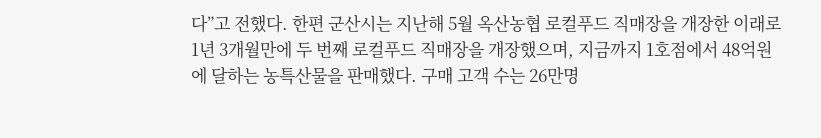다”고 전했다. 한편 군산시는 지난해 5월 옥산농협 로컬푸드 직매장을 개장한 이래로 1년 3개월만에 두 번째 로컬푸드 직매장을 개장했으며, 지금까지 1호점에서 48억원에 달하는 농특산물을 판매했다. 구매 고객 수는 26만명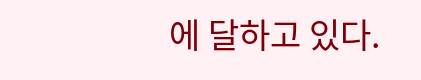에 달하고 있다.